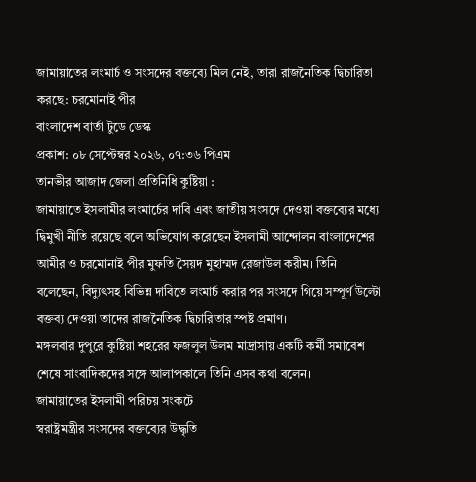জামায়াতের লংমার্চ ও সংসদের বক্তব্যে মিল নেই, তারা রাজনৈতিক দ্বিচারিতা করছে: চরমোনাই পীর
বাংলাদেশ বার্তা টুডে ডেস্ক
প্রকাশ: ০৮ সেপ্টেম্বর ২০২৬, ০৭:৩৬ পিএম
তানভীর আজাদ জেলা প্রতিনিধি কুষ্টিয়া :
জামায়াতে ইসলামীর লংমার্চের দাবি এবং জাতীয় সংসদে দেওয়া বক্তব্যের মধ্যে দ্বিমুখী নীতি রয়েছে বলে অভিযোগ করেছেন ইসলামী আন্দোলন বাংলাদেশের আমীর ও চরমোনাই পীর মুফতি সৈয়দ মুহাম্মদ রেজাউল করীম। তিনি বলেছেন, বিদ্যুৎসহ বিভিন্ন দাবিতে লংমার্চ করার পর সংসদে গিয়ে সম্পূর্ণ উল্টো বক্তব্য দেওয়া তাদের রাজনৈতিক দ্বিচারিতার স্পষ্ট প্রমাণ।
মঙ্গলবার দুপুরে কুষ্টিয়া শহরের ফজলুল উলম মাদ্রাসায় একটি কর্মী সমাবেশ শেষে সাংবাদিকদের সঙ্গে আলাপকালে তিনি এসব কথা বলেন।
জামায়াতের ইসলামী পরিচয় সংকটে
স্বরাষ্ট্রমন্ত্রীর সংসদের বক্তব্যের উদ্ধৃতি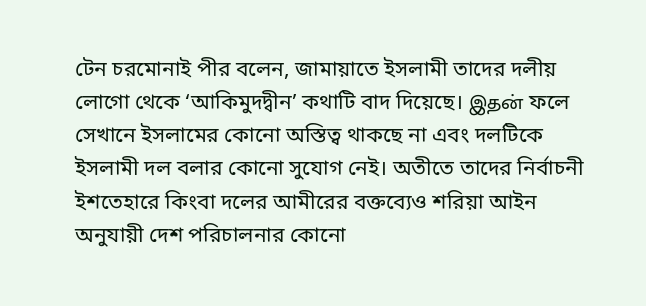টেন চরমোনাই পীর বলেন, জামায়াতে ইসলামী তাদের দলীয় লোগো থেকে ‘আকিমুদদ্বীন’ কথাটি বাদ দিয়েছে। இதன் ফলে সেখানে ইসলামের কোনো অস্তিত্ব থাকছে না এবং দলটিকে ইসলামী দল বলার কোনো সুযোগ নেই। অতীতে তাদের নির্বাচনী ইশতেহারে কিংবা দলের আমীরের বক্তব্যেও শরিয়া আইন অনুযায়ী দেশ পরিচালনার কোনো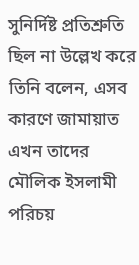সুনির্দিষ্ট প্রতিশ্রুতি ছিল না উল্লেখ করে তিনি বলেন, এসব কারণে জামায়াত এখন তাদের মৌলিক ইসলামী পরিচয়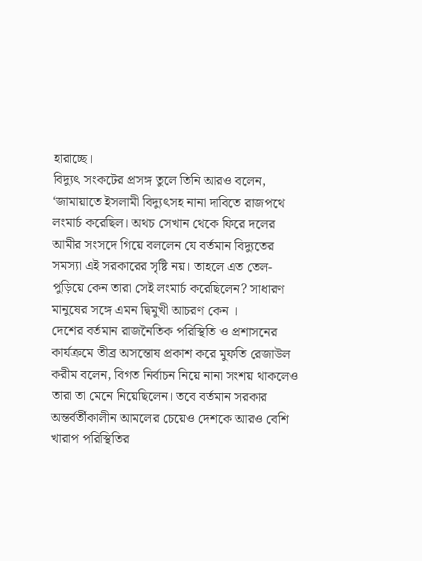হারাচ্ছে।
বিদ্যুৎ সংকটের প্রসঙ্গ তুলে তিনি আরও বলেন, ‘জামায়াতে ইসলামী বিদ্যুৎসহ নানা দাবিতে রাজপথে লংমার্চ করেছিল। অথচ সেখান থেকে ফিরে দলের আমীর সংসদে গিয়ে বললেন যে বর্তমান বিদ্যুতের সমস্যা এই সরকারের সৃষ্টি নয়। তাহলে এত তেল-পুড়িয়ে কেন তারা সেই লংমার্চ করেছিলেন? সাধারণ মানুষের সঙ্গে এমন দ্বিমুখী আচরণ কেন ।
দেশের বর্তমান রাজনৈতিক পরিস্থিতি ও প্রশাসনের কার্যক্রমে তীব্র অসন্তোষ প্রকাশ করে মুফতি রেজাউল করীম বলেন, বিগত নির্বাচন নিয়ে নানা সংশয় থাকলেও তারা তা মেনে নিয়েছিলেন। তবে বর্তমান সরকার অন্তর্বর্তীকালীন আমলের চেয়েও দেশকে আরও বেশি খারাপ পরিস্থিতির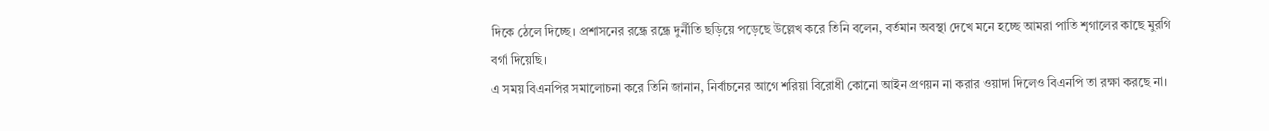দিকে ঠেলে দিচ্ছে। প্রশাসনের রন্ধ্রে রন্ধ্রে দুর্নীতি ছড়িয়ে পড়েছে উল্লেখ করে তিনি বলেন, বর্তমান অবস্থা দেখে মনে হচ্ছে আমরা পাতি শৃগালের কাছে মুরগি বর্গা দিয়েছি।
এ সময় বিএনপির সমালোচনা করে তিনি জানান, নির্বাচনের আগে শরিয়া বিরোধী কোনো আইন প্রণয়ন না করার ওয়াদা দিলেও বিএনপি তা রক্ষা করছে না।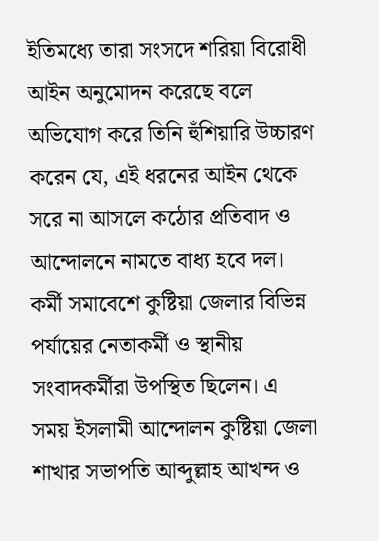ইতিমধ্যে তারা সংসদে শরিয়া বিরোধী আইন অনুমোদন করেছে বলে অভিযোগ করে তিনি হুঁশিয়ারি উচ্চারণ করেন যে, এই ধরনের আইন থেকে সরে না আসলে কঠোর প্রতিবাদ ও আন্দোলনে নামতে বাধ্য হবে দল।
কর্মী সমাবেশে কুষ্টিয়া জেলার বিভিন্ন পর্যায়ের নেতাকর্মী ও স্থানীয় সংবাদকর্মীরা উপস্থিত ছিলেন। এ সময় ইসলামী আন্দোলন কুষ্টিয়া জেলা শাখার সভাপতি আব্দুল্লাহ আখন্দ ও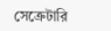সেক্রেটারি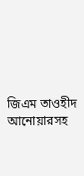জিএম তাওহীদ আনোয়ারসহ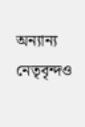অন্যান্য নেতৃবৃন্দও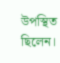উপস্থিত ছিলেন।